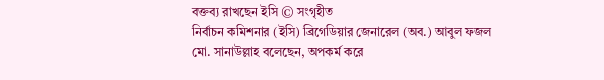বক্তব্য রাখছেন ইসি © সংগৃহীত
নির্বাচন কমিশনার (ইসি) ব্রিগেডিয়ার জেনারেল (অব.) আবুল ফজল মো. সানাউল্লাহ বলেছেন, অপকর্ম করে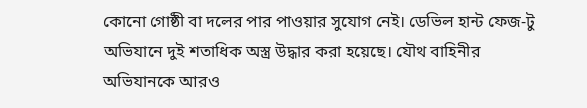কোনো গোষ্ঠী বা দলের পার পাওয়ার সুযোগ নেই। ডেভিল হান্ট ফেজ-টু অভিযানে দুই শতাধিক অস্ত্র উদ্ধার করা হয়েছে। যৌথ বাহিনীর অভিযানকে আরও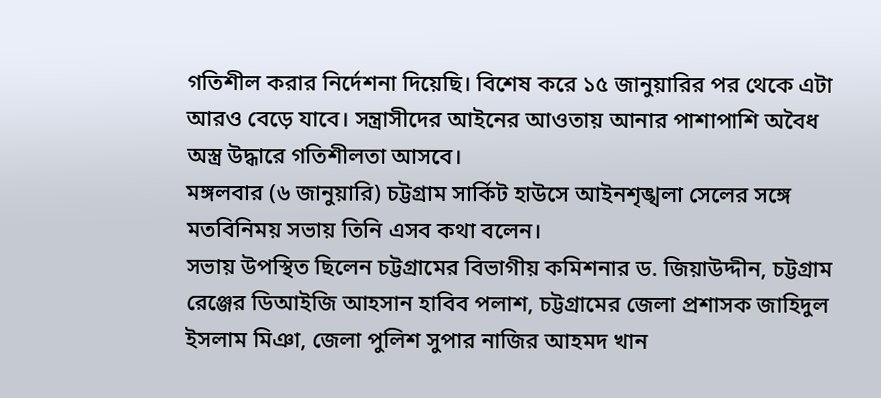গতিশীল করার নির্দেশনা দিয়েছি। বিশেষ করে ১৫ জানুয়ারির পর থেকে এটা আরও বেড়ে যাবে। সন্ত্রাসীদের আইনের আওতায় আনার পাশাপাশি অবৈধ অস্ত্র উদ্ধারে গতিশীলতা আসবে।
মঙ্গলবার (৬ জানুয়ারি) চট্টগ্রাম সার্কিট হাউসে আইনশৃঙ্খলা সেলের সঙ্গে মতবিনিময় সভায় তিনি এসব কথা বলেন।
সভায় উপস্থিত ছিলেন চট্টগ্রামের বিভাগীয় কমিশনার ড. জিয়াউদ্দীন, চট্টগ্রাম রেঞ্জের ডিআইজি আহসান হাবিব পলাশ, চট্টগ্রামের জেলা প্রশাসক জাহিদুল ইসলাম মিঞা, জেলা পুলিশ সুপার নাজির আহমদ খান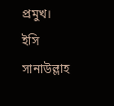প্রমুখ।
ইসি সানাউল্লাহ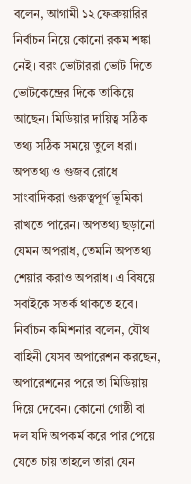বলেন, আগামী ১২ ফেব্রুয়ারির নির্বাচন নিয়ে কোনো রকম শঙ্কা নেই। বরং ভোটাররা ভোট দিতে ভোটকেন্দ্রের দিকে তাকিয়ে আছেন। মিডিয়ার দায়িত্ব সঠিক তথ্য সঠিক সময়ে তুলে ধরা। অপতথ্য ও গুজব রোধে সাংবাদিকরা গুরুত্বপূর্ণ ভূমিকা রাখতে পারেন। অপতথ্য ছড়ানো যেমন অপরাধ, তেমনি অপতথ্য শেয়ার করাও অপরাধ। এ বিষয়ে সবাইকে সতর্ক থাকতে হবে।
নির্বাচন কমিশনার বলেন, যৌথ বাহিনী যেসব অপারেশন করছেন, অপারেশনের পরে তা মিডিয়ায় দিয়ে দেবেন। কোনো গোষ্ঠী বা দল যদি অপকর্ম করে পার পেয়ে যেতে চায় তাহলে তারা যেন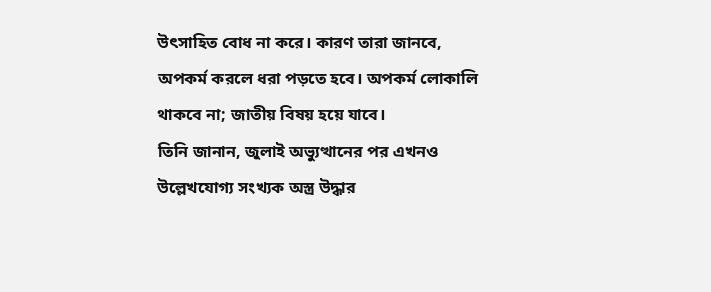উৎসাহিত বোধ না করে। কারণ তারা জানবে, অপকর্ম করলে ধরা পড়তে হবে। অপকর্ম লোকালি থাকবে না; জাতীয় বিষয় হয়ে যাবে।
তিনি জানান, জুলাই অভ্যুত্থানের পর এখনও উল্লেখযোগ্য সংখ্যক অস্ত্র উদ্ধার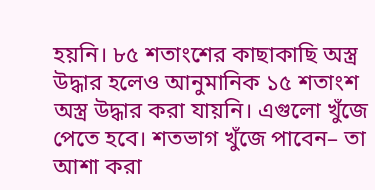হয়নি। ৮৫ শতাংশের কাছাকাছি অস্ত্র উদ্ধার হলেও আনুমানিক ১৫ শতাংশ অস্ত্র উদ্ধার করা যায়নি। এগুলো খুঁজে পেতে হবে। শতভাগ খুঁজে পাবেন– তা আশা করা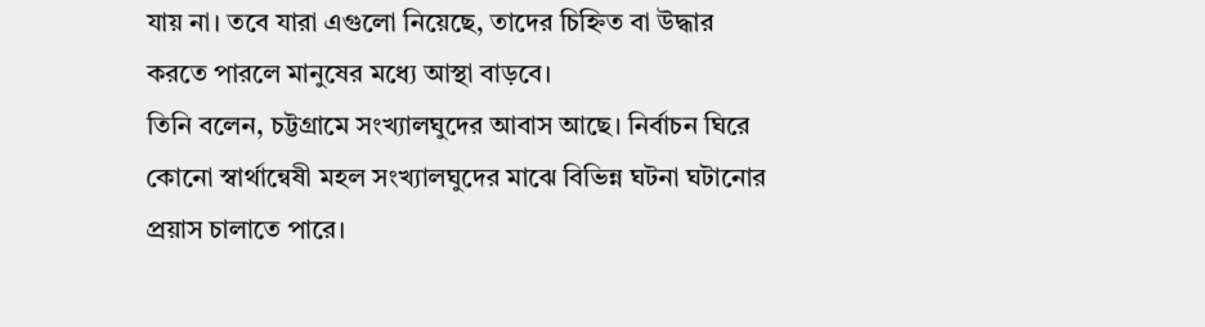যায় না। তবে যারা এগুলো নিয়েছে, তাদের চিহ্নিত বা উদ্ধার করতে পারলে মানুষের মধ্যে আস্থা বাড়বে।
তিনি বলেন, চট্টগ্রামে সংখ্যালঘুদের আবাস আছে। নির্বাচন ঘিরে কোনো স্বার্থান্বেষী মহল সংখ্যালঘুদের মাঝে বিভিন্ন ঘটনা ঘটানোর প্রয়াস চালাতে পারে।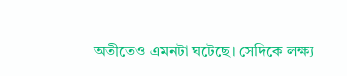অতীতেও এমনটা ঘটেছে। সেদিকে লক্ষ্য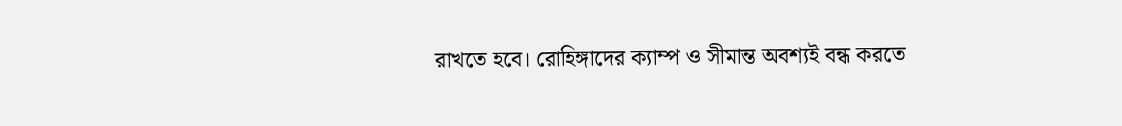রাখতে হবে। রোহিঙ্গাদের ক্যাম্প ও সীমান্ত অবশ্যই বন্ধ করতে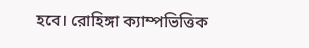হবে। রোহিঙ্গা ক্যাম্পভিত্তিক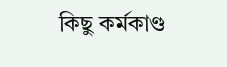কিছু কর্মকাণ্ড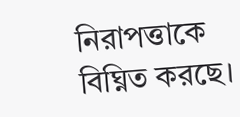নিরাপত্তাকে বিঘ্নিত করছে।